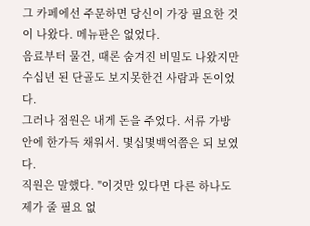그 카페에선 주문하면 당신이 가장 필요한 것이 나왔다. 메뉴판은 없었다.
음료부터 물건, 때론 숨겨진 비밀도 나왔지만 수십년 된 단골도 보지못한건 사람과 돈이었다.
그러나 점원은 내게 돈을 주었다. 서류 가방안에 한가득 채워서. 몇십몇백억쯤은 되 보였다.
직원은 말했다. "이것만 있다면 다른 하나도 제가 줄 필요 없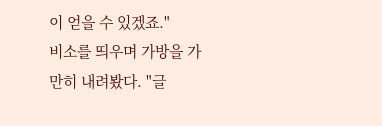이 얻을 수 있겠죠."
비소를 띄우며 가방을 가만히 내려봤다. "글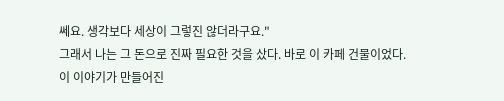쎄요. 생각보다 세상이 그렇진 않더라구요."
그래서 나는 그 돈으로 진짜 필요한 것을 샀다. 바로 이 카페 건물이었다.
이 이야기가 만들어진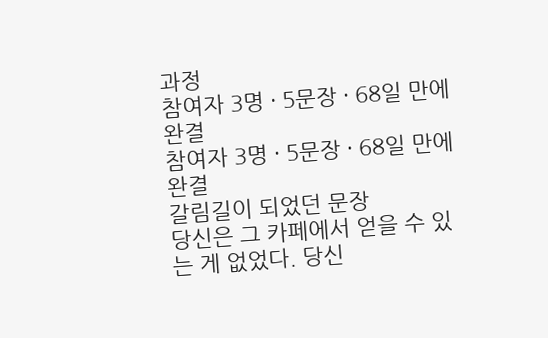과정
참여자 3명 · 5문장 · 68일 만에 완결
참여자 3명 · 5문장 · 68일 만에 완결
갈림길이 되었던 문장
당신은 그 카페에서 얻을 수 있는 게 없었다. 당신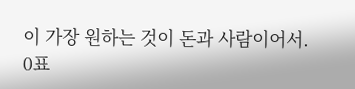이 가장 원하는 것이 돈과 사람이어서.
0표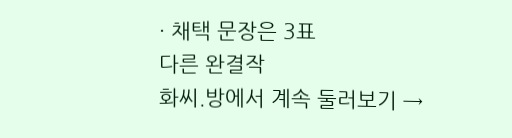· 채택 문장은 3표
다른 완결작
화씨.방에서 계속 둘러보기 →